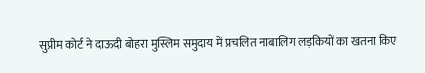सुप्रीम कोर्ट ने दाऊदी बोहरा मुस्लिम समुदाय में प्रचलित नाबालिग लड़कियों का खतना किए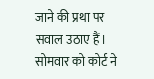जाने की प्रथा पर सवाल उठाए हैं। सोमवार को कोर्ट ने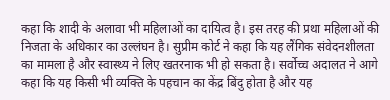कहा कि शादी के अलावा भी महिलाओं का दायित्व है। इस तरह की प्रथा महिलाओं की निजता के अधिकार का उल्लंघन है। सुप्रीम कोर्ट ने कहा कि यह लैंगिक संवेदनशीलता का मामला है और स्वास्थ्य ने लिए खतरनाक भी हो सकता है। सर्वोच्च अदालत ने आगे कहा कि यह किसी भी व्यक्ति के पहचान का केंद्र बिंदु होता है और यह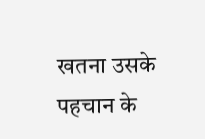खतना उसके पहचान के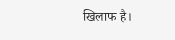खिलाफ है।